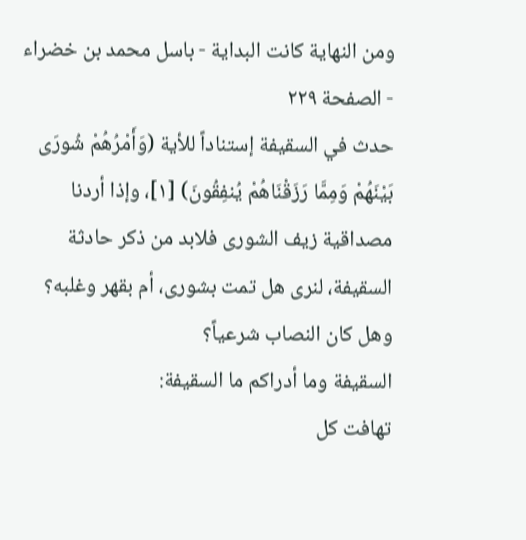ومن النهاية كانت البداية - باسل محمد بن خضراء - الصفحة ٢٢٩
حدث في السقيفة إستناداً للأية (وَأَمْرُهُمْ شُورَى بَيْنَهُمْ وَمِمَّا رَزَقْنَاهُمْ يُنفِقُونَ) [١]، وإذا أردنا مصداقية زيف الشورى فلابد من ذكر حادثة السقيفة، لنرى هل تمت بشورى، أم بقهر وغلبه؟ وهل كان النصاب شرعياً؟
السقيفة وما أدراكم ما السقيفة:
تهافت كل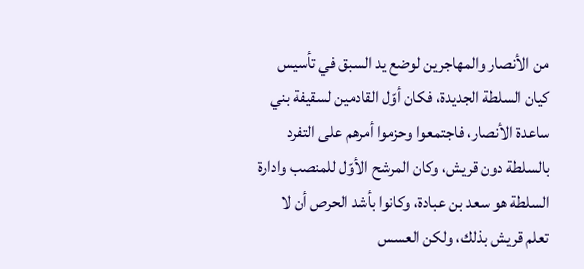من الأنصار والمهاجرين لوضع يد السبق في تأسيس كيان السلطة الجديدة، فكان أوّل القادمين لسقيفة بني ساعدة الأنصار، فاجتمعوا وحزموا أمرهم على التفرد بالسلطة دون قريش، وكان المرشح الأوّل للمنصب وادارة السلطة هو سعد بن عبادة، وكانوا بأشد الحرص أن لا تعلم قريش بذلك، ولكن العسس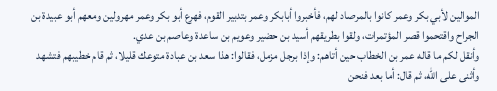الموالين لأبي بكر وعمر كانوا بالمرصاد لهم، فأخبروا أبابكر وعمر بتدبير القوم، فهرع أبو بكر وعمر مهرولين ومعهم أبو عبيدة بن الجراح واقتحموا قصر المؤتمرات، ولقوا بطريقهم أسيد بن حضير وعويم بن ساعدة وعاصم بن عدي.
وأنقل لكم ما قاله عمر بن الخطاب حين أتاهم: وإذا برجل مزمل، فقالوا: هذا سعد بن عبادة متوعك قليلا، ثم قام خطيبهم فتشهد وأثنى على الله، ثم قال: أما بعد فنحن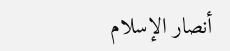أنصار الإسلام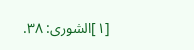[١]الشورى: ٣٨.